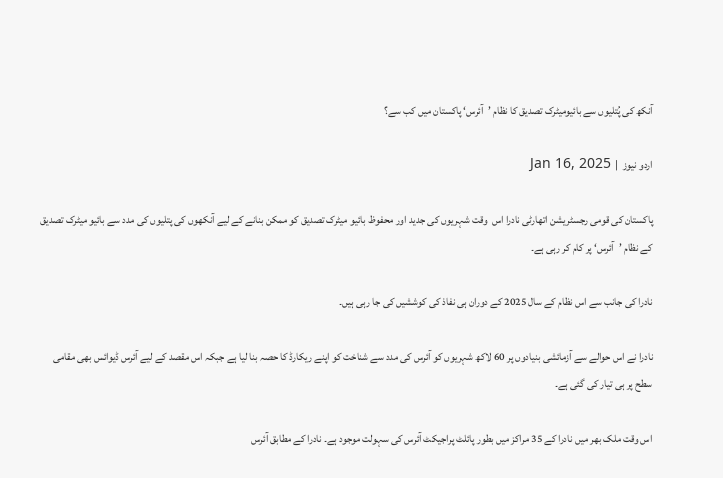آنکھ کی پُتلیوں سے بائیومیٹرک تصدیق کا نظام ’آئرس‘ پاکستان میں کب سے؟

اردو نیوز  |  Jan 16, 2025

پاکستان کی قومی رجسٹریشن اتھارٹی نادرا اس  وقت شہریوں کی جدید اور محفوظ بائیو میٹرک تصدیق کو ممکن بنانے کے لیے آنکھوں کی پتلیوں کی مدد سے بائیو میٹرک تصدیق کے نظام ’آئرس‘ پر کام کر رہی ہے۔

نادرا کی جانب سے اس نظام کے سال 2025 کے دوران ہی نفاذ کی کوششیں کی جا رہی ہیں۔

نادرا نے اس حوالے سے آزمائشی بنیادوں پر 60 لاکھ شہریوں کو آئرس کی مدد سے شناخت کو اپنے ریکارڈ کا حصہ بنا لیا ہے جبکہ اس مقصد کے لیے آئرس ڈیوائس بھی مقامی سطح پر ہی تیار کی گئی ہے۔

اس وقت ملک بھر میں نادرا کے 35 مراکز میں بطور پائلٹ پراجیکٹ آئرس کی سہولت موجود ہے۔ نادرا کے مطابق آئرس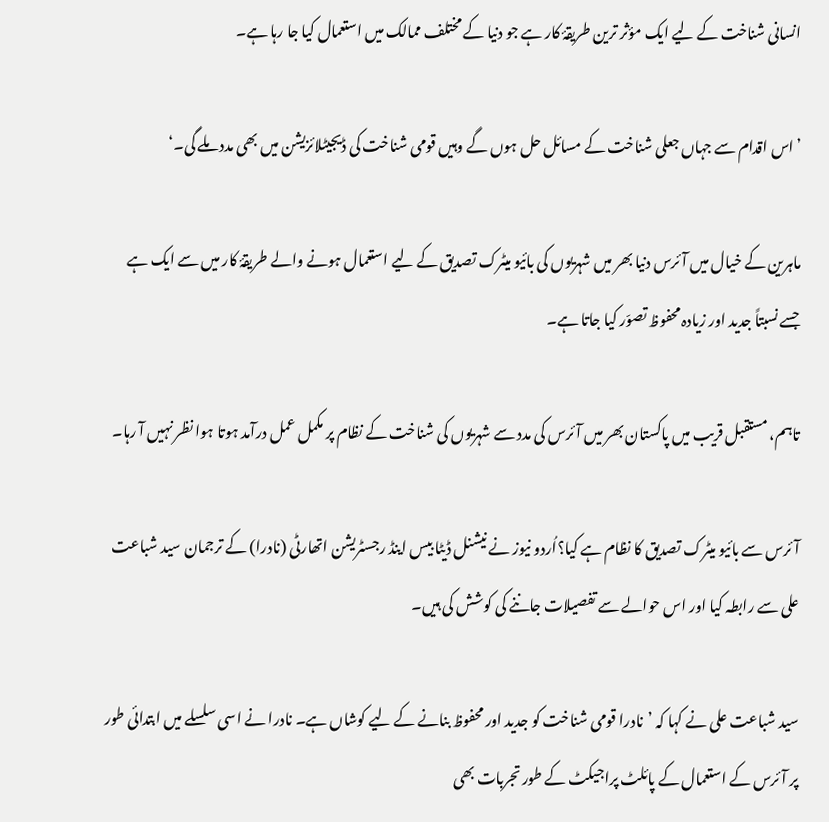انسانی شناخت کے لیے ایک مؤثر ترین طریقۂ کار ہے جو دنیا کے مختلف ممالک میں استعمال کیا جا رہا ہے۔

’اس اقدام سے جہاں جعلی شناخت کے مسائل حل ہوں گے وہیں قومی شناخت کی ڈیجیٹلائزیشن میں بھی مدد ملے گی۔‘

ماہرین کے خیال میں آئرس دنیا بھر میں شہریوں کی بائیو میٹرک تصدیق کے لیے استعمال ہونے والے طریقۂ کار میں سے ایک ہے جسے نسبتاً جدید اور زیادہ محفوظ تصوّر کیا جاتا ہے۔

تاہم، مستقبل قریب میں پاکستان بھر میں آئرس کی مدد سے شہریوں کی شناخت کے نظام پر مکمل عمل درآمد ہوتا ہوا نظر نہیں آ رہا۔

آئرس سے بائیو میٹرک تصدیق کا نظام ہے کیا؟اُردو نیوز نے نیشنل ڈیٹا بیس اینڈ رجسٹریشن اتھارٹی (نادرا) کے ترجمان سید شباعت علی سے رابطہ کیا اور اس حوالے سے تفصیلات جاننے کی کوشش کی ہیں۔

سید شباعت علی نے کہا کہ ’نادرا قومی شناخت کو جدید اور محفوظ بنانے کے لیے کوشاں ہے۔ نادرا نے اسی سلسلے میں ابتدائی طور پر آئرس کے استعمال کے پائلٹ پراجیکٹ کے طور تجربات بھی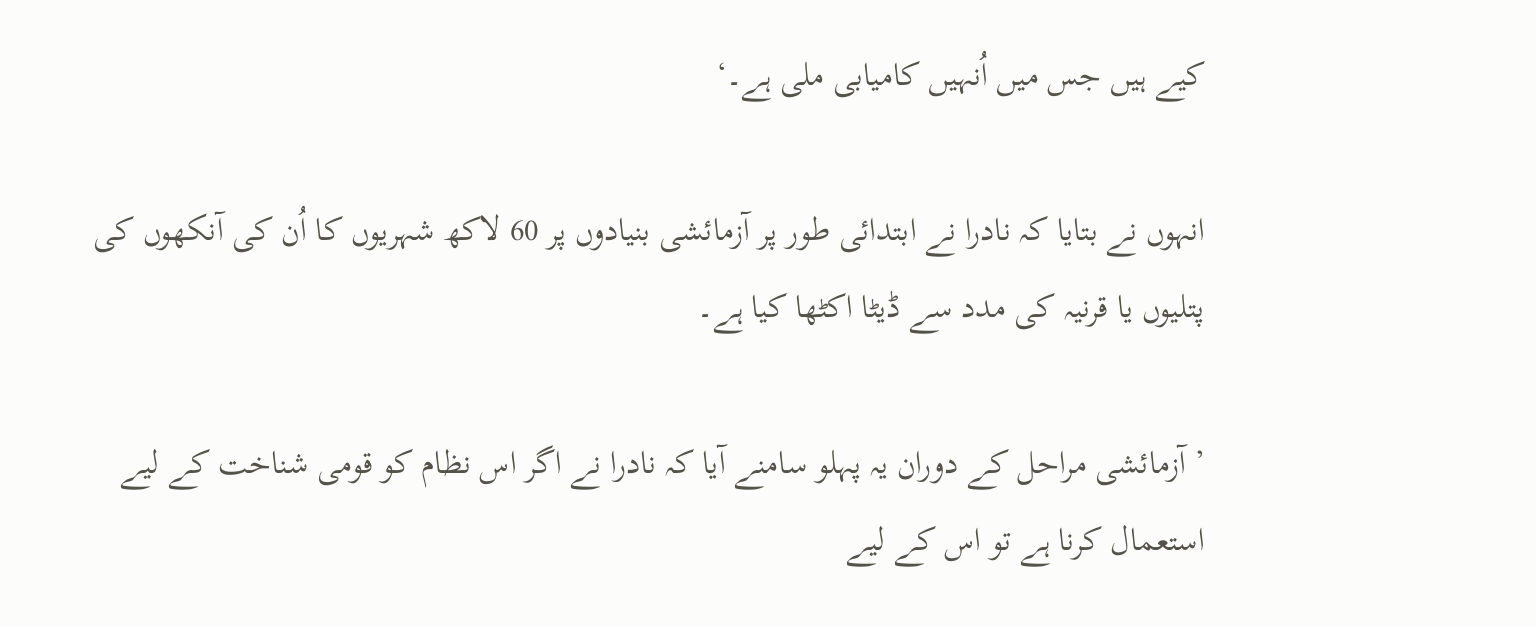کیے ہیں جس میں اُنہیں کامیابی ملی ہے۔‘

انہوں نے بتایا کہ نادرا نے ابتدائی طور پر آزمائشی بنیادوں پر 60 لاکھ شہریوں کا اُن کی آنکھوں کی پتلیوں یا قرنیہ کی مدد سے ڈیٹا اکٹھا کیا ہے۔

’آزمائشی مراحل کے دوران یہ پہلو سامنے آیا کہ نادرا نے اگر اس نظام کو قومی شناخت کے لیے استعمال کرنا ہے تو اس کے لیے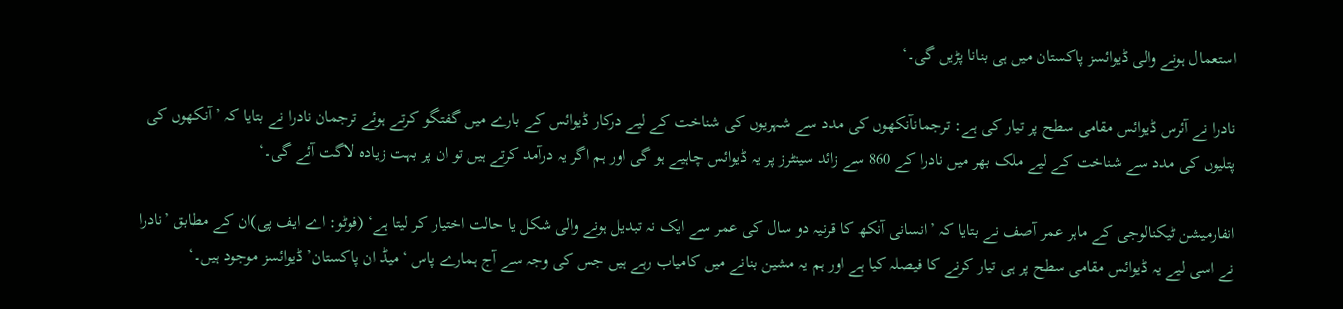استعمال ہونے والی ڈیوائسز پاکستان میں ہی بنانا پڑیں گی۔‘

نادرا نے آئرس ڈیوائس مقامی سطح پر تیار کی ہے: ترجمانآنکھوں کی مدد سے شہریوں کی شناخت کے لیے درکار ڈیوائس کے بارے میں گفتگو کرتے ہوئے ترجمان نادرا نے بتایا کہ ’آنکھوں کی پتلیوں کی مدد سے شناخت کے لیے ملک بھر میں نادرا کے 860 سے زائد سینٹرز پر یہ ڈیوائس چاہیے ہو گی اور ہم اگر یہ درآمد کرتے ہیں تو ان پر بہت زیادہ لاگت آئے گی۔‘

انفارمیشن ٹیکنالوجی کے ماہر عمر آصف نے بتایا کہ ’انسانی آنکھ کا قرنیہ دو سال کی عمر سے ایک نہ تبدیل ہونے والی شکل یا حالت اختیار کر لیتا ہے‘ (فوٹو: اے ایف پی)ان کے مطابق ’نادرا نے اسی لیے یہ ڈیوائس مقامی سطح پر ہی تیار کرنے کا فیصلہ کیا ہے اور ہم یہ مشین بنانے میں کامیاب رہے ہیں جس کی وجہ سے آج ہمارے پاس ‘میڈ ان پاکستان’ ڈیوائسز موجود ہیں۔‘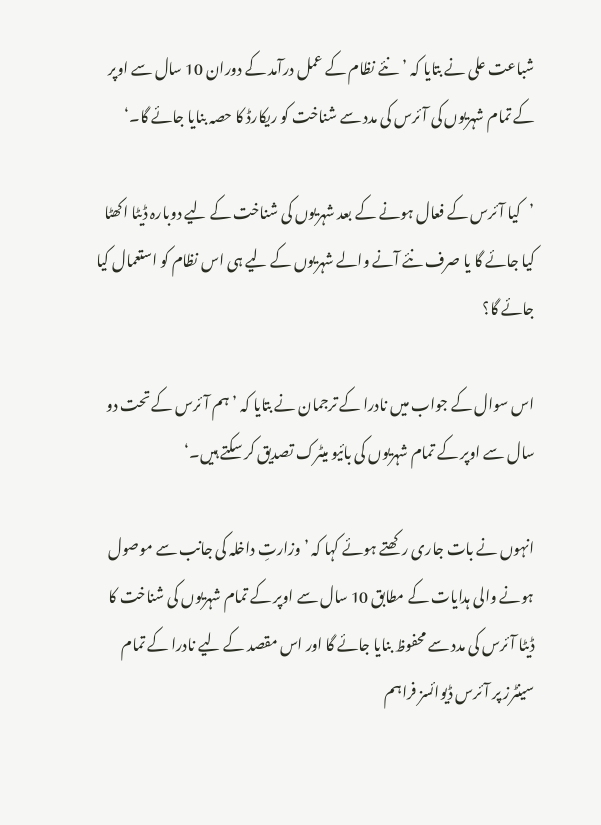شباعت علی نے بتایا کہ ’نئے نظام کے عمل درآمد کے دوران 10 سال سے اوپر کے تمام شہریوں کی آئرس کی مدد سے شناخت کو ریکارڈ کا حصہ بنایا جائے گا۔‘

’کیا آئرس کے فعال ہونے کے بعد شہریوں کی شناخت کے لیے دوبارہ ڈیٹا اکھٹا کیا جائے گا یا صرف نئے آنے والے شہریوں کے لیے ہی اس نظام کو استعمال کیا جائے گا؟

اس سوال کے جواب میں نادرا کے ترجمان نے بتایا کہ ’ہم آئرس کے تحت دو سال سے اوپر کے تمام شہریوں کی بائیو میٹرک تصدیق کر سکتے ہیں۔‘

انہوں نے بات جاری رکھتے ہوئے کہا کہ ’وزارتِ داخلہ کی جانب سے موصول ہونے والی ہدایات کے مطابق 10 سال سے اوپر کے تمام شہریوں کی شناخت کا ڈیٹا آئرس کی مدد سے محفوظ بنایا جائے گا اور اس مقصد کے لیے نادرا کے تمام سینٹرز پر آئرس ڈیوائسز فراہم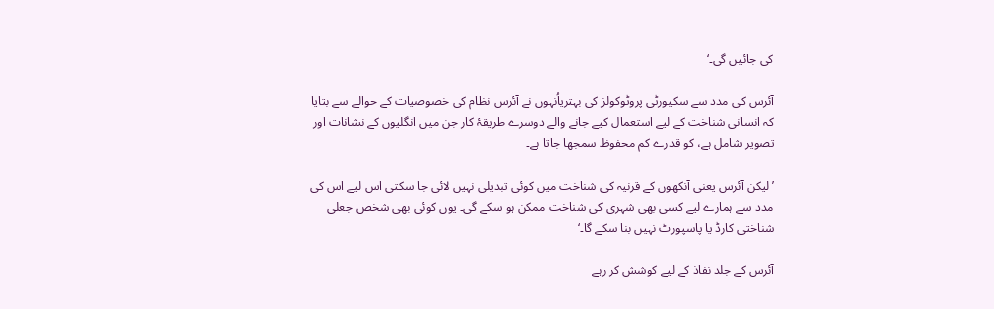کی جائیں گی۔‘

آئرس کی مدد سے سکیورٹی پروٹوکولز کی بہتریاُنہوں نے آئرس نظام کی خصوصیات کے حوالے سے بتایا کہ انسانی شناخت کے لیے استعمال کیے جانے والے دوسرے طریقۂ کار جن میں انگلیوں کے نشانات اور تصویر شامل ہے، کو قدرے کم محفوظ سمجھا جاتا ہے۔

’لیکن آئرس یعنی آنکھوں کے قرنیہ کی شناخت میں کوئی تبدیلی نہیں لائی جا سکتی اس لیے اس کی مدد سے ہمارے لیے کسی بھی شہری کی شناخت ممکن ہو سکے گی۔ یوں کوئی بھی شخص جعلی شناختی کارڈ یا پاسپورٹ نہیں بنا سکے گا۔‘

آئرس کے جلد نفاذ کے لیے کوشش کر رہے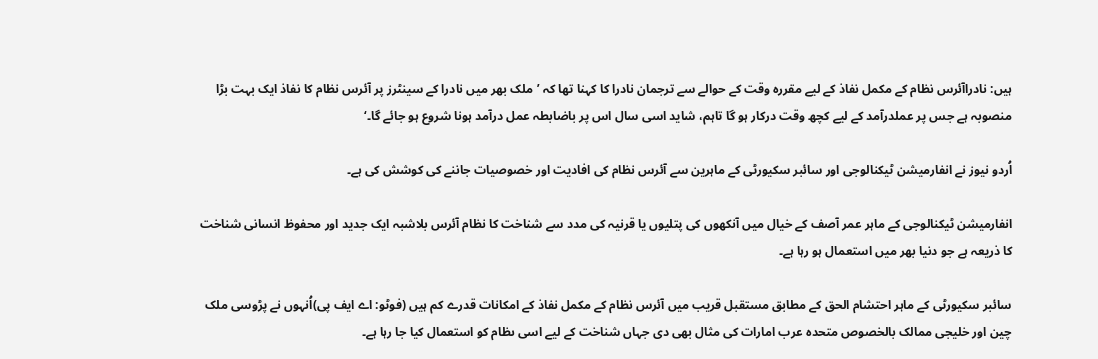ہیں: نادراآئرس نظام کے مکمل نفاذ کے لیے مقررہ وقت کے حوالے سے ترجمان نادرا کا کہنا تھا کہ ’ملک بھر میں نادرا کے سینٹرز پر آئرس نظام کا نفاذ ایک بہت بڑا منصوبہ ہے جس پر عملدرآمد کے لیے کچھ وقت درکار ہو گا تاہم، شاید اسی سال اس پر باضابطہ عمل درآمد ہونا شروع ہو جائے گا۔‘

اُردو نیوز نے انفارمیشن ٹیکنالوجی اور سائبر سکیورٹی کے ماہرین سے آئرس نظام کی افادیت اور خصوصیات جاننے کی کوشش کی ہے۔

انفارمیشن ٹیکنالوجی کے ماہر عمر آصف کے خیال میں آنکھوں کی پتلیوں یا قرنیہ کی مدد سے شناخت کا نظام آئرس بلاشبہ ایک جدید اور محفوظ انسانی شناخت کا ذریعہ ہے جو دنیا بھر میں استعمال ہو رہا ہے۔

سائبر سکیورٹی کے ماہر احتشام الحق کے مطابق مستقبل قریب میں آئرس نظام کے مکمل نفاذ کے امکانات قدرے کم ہیں (فوٹو: اے ایف پی)اُنہوں نے پڑوسی ملک چین اور خلیجی ممالک بالخصوص متحدہ عرب امارات کی مثال بھی دی جہاں شناخت کے لیے اسی ںظام کو استعمال کیا جا رہا ہے۔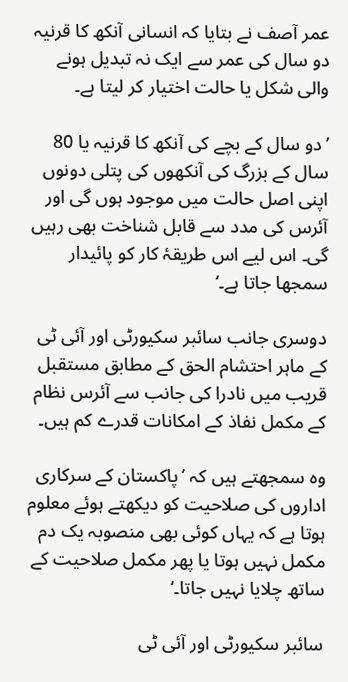عمر آصف نے بتایا کہ انسانی آنکھ کا قرنیہ دو سال کی عمر سے ایک نہ تبدیل ہونے والی شکل یا حالت اختیار کر لیتا ہے۔

’دو سال کے بچے کی آنکھ کا قرنیہ یا 80 سال کے بزرگ کی آنکھوں کی پتلی دونوں اپنی اصل حالت میں موجود ہوں گی اور آئرس کی مدد سے قابل شناخت بھی رہیں گی۔ اس لیے اس طریقۂ کار کو پائیدار سمجھا جاتا ہے۔‘

دوسری جانب سائبر سکیورٹی اور آئی ٹی کے ماہر احتشام الحق کے مطابق مستقبل قریب میں نادرا کی جانب سے آئرس نظام کے مکمل نفاذ کے امکانات قدرے کم ہیں۔

وہ سمجھتے ہیں کہ ’پاکستان کے سرکاری اداروں کی صلاحیت کو دیکھتے ہوئے معلوم ہوتا ہے کہ یہاں کوئی بھی منصوبہ یک دم مکمل نہیں ہوتا یا پھر مکمل صلاحیت کے ساتھ چلایا نہیں جاتا۔‘

سائبر سکیورٹی اور آئی ٹی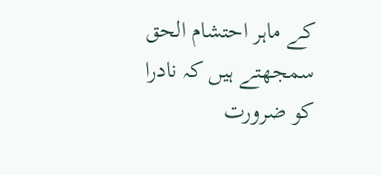کے ماہر احتشام الحق سمجھتے ہیں کہ نادرا کو ضرورت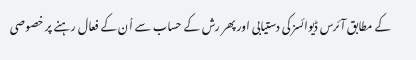کے مطابق آئرس ڈیوائسز کی دستیابی اور پھر رش کے حساب سے اُن کے فعال رہنے پر خصوصی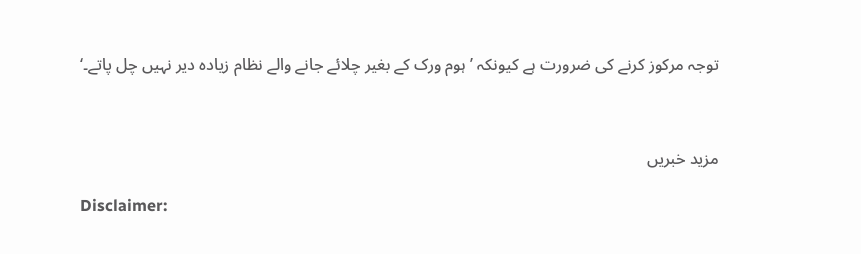توجہ مرکوز کرنے کی ضرورت ہے کیونکہ ’ہوم ورک کے بغیر چلائے جانے والے نظام زیادہ دیر نہیں چل پاتے۔‘



مزید خبریں

Disclaimer: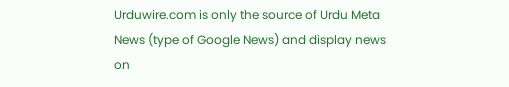Urduwire.com is only the source of Urdu Meta News (type of Google News) and display news on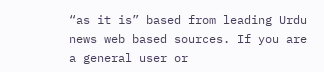“as it is” based from leading Urdu news web based sources. If you are a general user or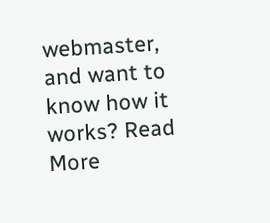webmaster, and want to know how it works? Read More